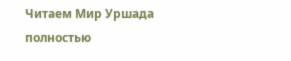Читаем Мир Уршада полностью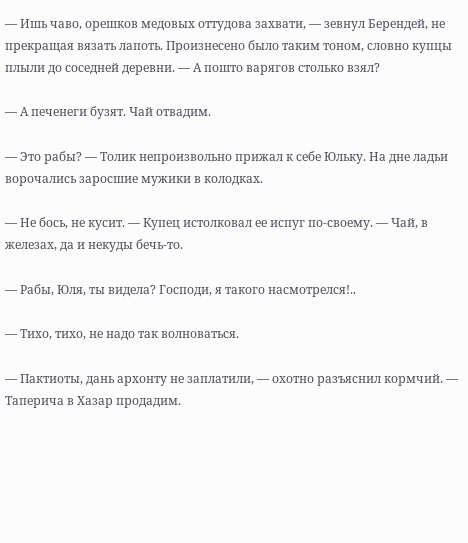— Ишь чаво, орешков медовых оттудова захвати, — зевнул Берендей, не прекращая вязать лапоть. Произнесено было таким тоном, словно купцы плыли до соседней деревни. — А пошто варягов столько взял?

— А печенеги бузят. Чай отвадим.

— Это рабы? — Толик непроизвольно прижал к себе Юльку. На дне ладьи ворочались заросшие мужики в колодках.

— Не бось, не кусит. — Купец истолковал ее испуг по-своему. — Чай, в железах, да и некуды бечь-то.

— Рабы, Юля, ты видела? Господи, я такого насмотрелся!..

— Тихо, тихо, не надо так волноваться.

— Пактиоты, дань архонту не заплатили, — охотно разъяснил кормчий. — Таперича в Хазар продадим.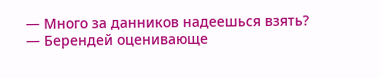— Много за данников надеешься взять? — Берендей оценивающе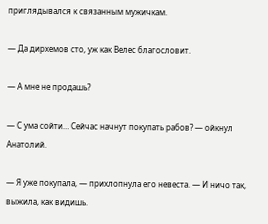приглядывался к связанным мужичкам.

— Да дирхемов сто, уж как Велес благословит.

— А мне не продашь?

— С ума сойти… Сейчас начнут покупать рабов? — ойкнул Анатолий.

— Я уже покупала, — прихлопнула его невеста. — И ничо так, выжила, как видишь.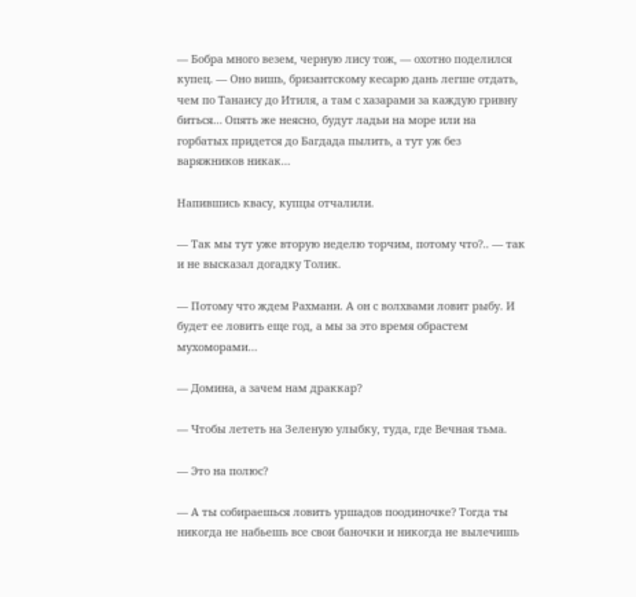— Бобра много везем, черную лису тож, — охотно поделился купец. — Оно вишь, бризантскому кесарю дань легше отдать, чем по Танаису до Итиля, а там с хазарами за каждую гривну биться… Опять же неясно, будут ладьи на море или на горбатых придется до Багдада пылить, а тут уж без варяжников никак…

Напившись квасу, купцы отчалили.

— Так мы тут уже вторую неделю торчим, потому что?.. — так и не высказал догадку Толик.

— Потому что ждем Рахмани. А он с волхвами ловит рыбу. И будет ее ловить еще год, а мы за это время обрастем мухоморами…

— Домина, а зачем нам драккар?

— Чтобы лететь на Зеленую улыбку, туда, где Вечная тьма.

— Это на полюс?

— А ты собираешься ловить уршадов поодиночке? Тогда ты никогда не набьешь все свои баночки и никогда не вылечишь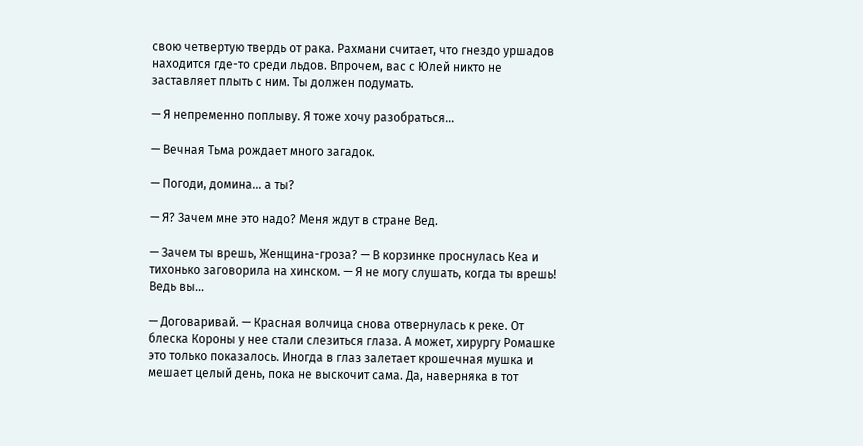свою четвертую твердь от рака. Рахмани считает, что гнездо уршадов находится где-то среди льдов. Впрочем, вас с Юлей никто не заставляет плыть с ним. Ты должен подумать.

— Я непременно поплыву. Я тоже хочу разобраться…

— Вечная Тьма рождает много загадок.

— Погоди, домина… а ты?

— Я? Зачем мне это надо? Меня ждут в стране Вед.

— Зачем ты врешь, Женщина-гроза? — В корзинке проснулась Кеа и тихонько заговорила на хинском. — Я не могу слушать, когда ты врешь! Ведь вы…

— Договаривай. — Красная волчица снова отвернулась к реке. От блеска Короны у нее стали слезиться глаза. А может, хирургу Ромашке это только показалось. Иногда в глаз залетает крошечная мушка и мешает целый день, пока не выскочит сама. Да, наверняка в тот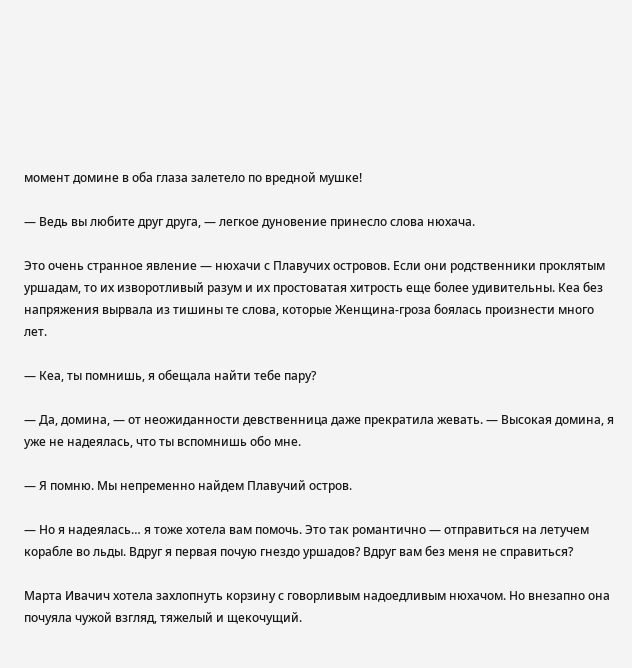момент домине в оба глаза залетело по вредной мушке!

— Ведь вы любите друг друга, — легкое дуновение принесло слова нюхача.

Это очень странное явление — нюхачи с Плавучих островов. Если они родственники проклятым уршадам, то их изворотливый разум и их простоватая хитрость еще более удивительны. Кеа без напряжения вырвала из тишины те слова, которые Женщина-гроза боялась произнести много лет.

— Кеа, ты помнишь, я обещала найти тебе пару?

— Да, домина, — от неожиданности девственница даже прекратила жевать. — Высокая домина, я уже не надеялась, что ты вспомнишь обо мне.

— Я помню. Мы непременно найдем Плавучий остров.

— Но я надеялась… я тоже хотела вам помочь. Это так романтично — отправиться на летучем корабле во льды. Вдруг я первая почую гнездо уршадов? Вдруг вам без меня не справиться?

Марта Ивачич хотела захлопнуть корзину с говорливым надоедливым нюхачом. Но внезапно она почуяла чужой взгляд, тяжелый и щекочущий.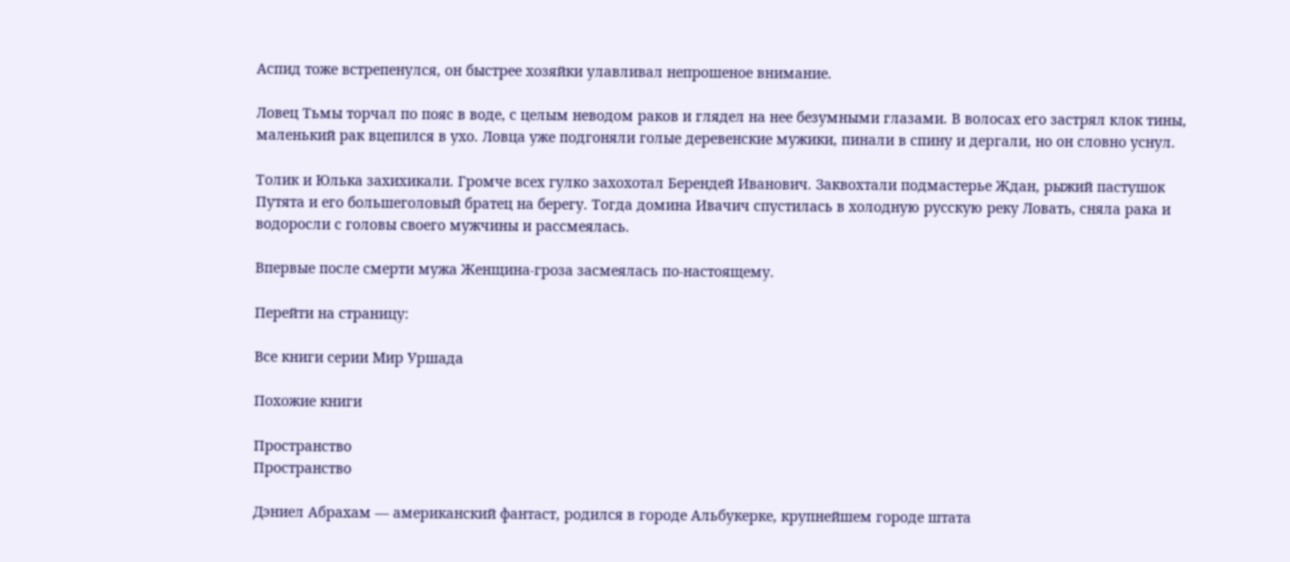Аспид тоже встрепенулся, он быстрее хозяйки улавливал непрошеное внимание.

Ловец Тьмы торчал по пояс в воде, с целым неводом раков и глядел на нее безумными глазами. В волосах его застрял клок тины, маленький рак вцепился в ухо. Ловца уже подгоняли голые деревенские мужики, пинали в спину и дергали, но он словно уснул.

Толик и Юлька захихикали. Громче всех гулко захохотал Берендей Иванович. Заквохтали подмастерье Ждан, рыжий пастушок Путята и его большеголовый братец на берегу. Тогда домина Ивачич спустилась в холодную русскую реку Ловать, сняла рака и водоросли с головы своего мужчины и рассмеялась.

Впервые после смерти мужа Женщина-гроза засмеялась по-настоящему.

Перейти на страницу:

Все книги серии Мир Уршада

Похожие книги

Пространство
Пространство

Дэниел Абрахам — американский фантаст, родился в городе Альбукерке, крупнейшем городе штата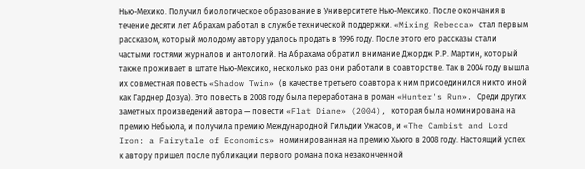Нью-Мехико. Получил биологическое образование в Университете Нью-Мексико. После окончания в течение десяти лет Абрахам работал в службе технической поддержки. «Mixing Rebecca» стал первым рассказом, который молодому автору удалось продать в 1996 году. После этого его рассказы стали частыми гостями журналов и антологий. На Абрахама обратил внимание Джордж Р.Р. Мартин, который также проживает в штате Нью-Мексико, несколько раз они работали в соавторстве. Так в 2004 году вышла их совместная повесть «Shadow Twin» (в качестве третьего соавтора к ним присоединился никто иной как Гарднер Дозуа). Это повесть в 2008 году была переработана в роман «Hunter's Run». Среди других заметных произведений автора — повести «Flat Diane» (2004), которая была номинирована на премию Небьюла, и получила премию Международной Гильдии Ужасов, и «The Cambist and Lord Iron: a Fairytale of Economics» номинированная на премию Хьюго в 2008 году. Настоящий успех к автору пришел после публикации первого романа пока незаконченной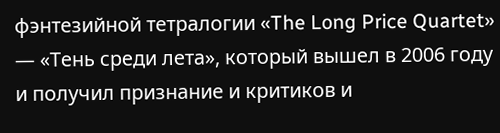фэнтезийной тетралогии «The Long Price Quartet» — «Тень среди лета», который вышел в 2006 году и получил признание и критиков и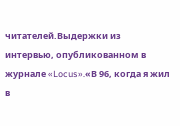читателей.Выдержки из интервью, опубликованном в журнале «Locus».«В 96, когда я жил в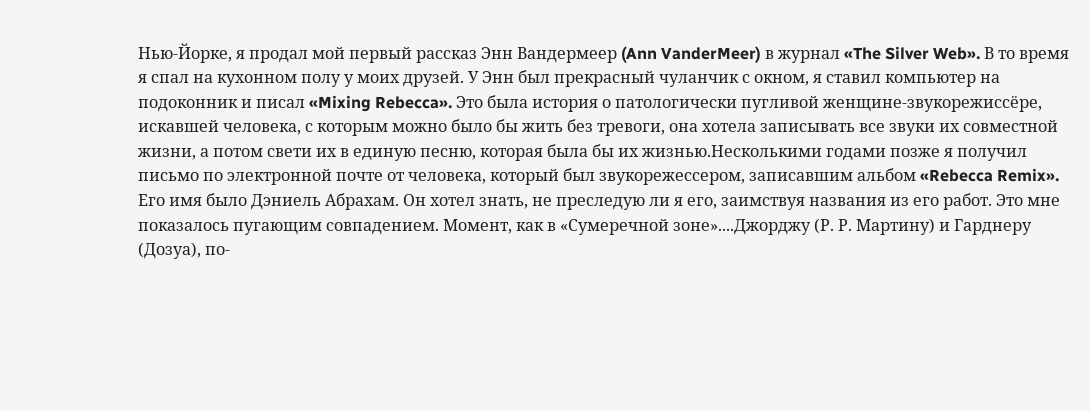Нью-Йорке, я продал мой первый рассказ Энн Вандермеер (Ann VanderMeer) в журнал «The Silver Web». В то время я спал на кухонном полу у моих друзей. У Энн был прекрасный чуланчик с окном, я ставил компьютер на подоконник и писал «Mixing Rebecca». Это была история о патологически пугливой женщине-звукорежиссёре, искавшей человека, с которым можно было бы жить без тревоги, она хотела записывать все звуки их совместной жизни, а потом свети их в единую песню, которая была бы их жизнью.Несколькими годами позже я получил письмо по электронной почте от человека, который был звукорежессером, записавшим альбом «Rebecca Remix». Его имя было Дэниель Абрахам. Он хотел знать, не преследую ли я его, заимствуя названия из его работ. Это мне показалось пугающим совпадением. Момент, как в «Сумеречной зоне»....Джорджу (Р. Р. Мартину) и Гарднеру (Дозуа), по-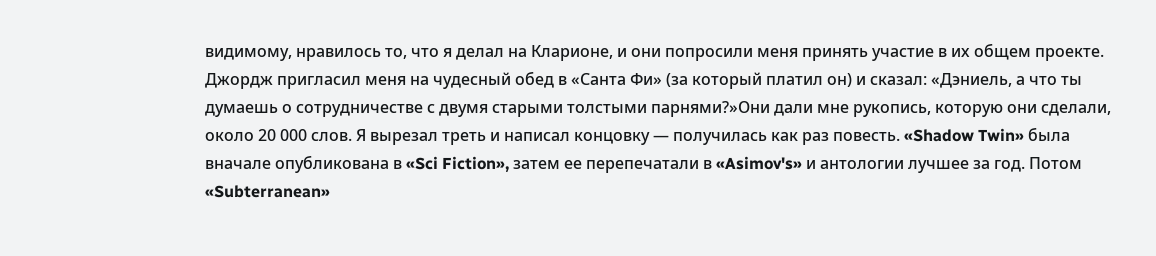видимому, нравилось то, что я делал на Кларионе, и они попросили меня принять участие в их общем проекте. Джордж пригласил меня на чудесный обед в «Санта Фи» (за который платил он) и сказал: «Дэниель, а что ты думаешь о сотрудничестве с двумя старыми толстыми парнями?»Они дали мне рукопись, которую они сделали, около 20 000 слов. Я вырезал треть и написал концовку — получилась как раз повесть. «Shadow Twin» была вначале опубликована в «Sci Fiction», затем ее перепечатали в «Asimov's» и антологии лучшее за год. Потом «Subterranean»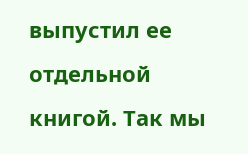выпустил ее отдельной книгой. Так мы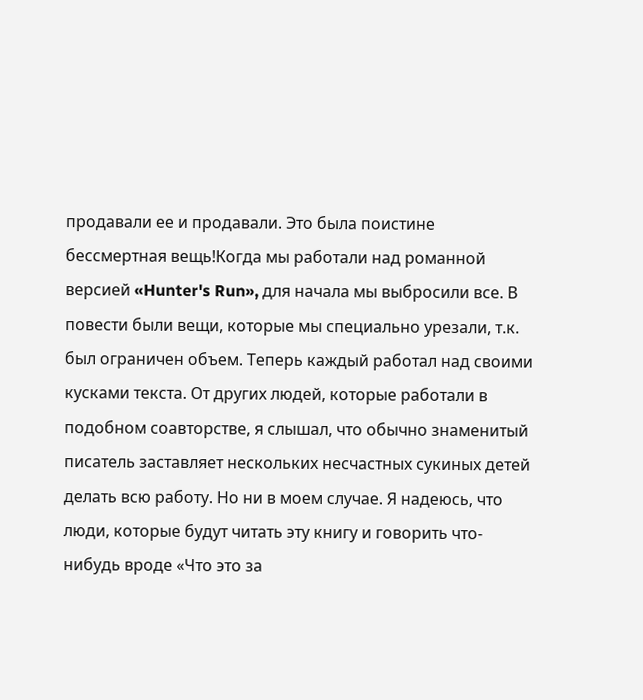продавали ее и продавали. Это была поистине бессмертная вещь!Когда мы работали над романной версией «Hunter's Run», для начала мы выбросили все. В повести были вещи, которые мы специально урезали, т.к. был ограничен объем. Теперь каждый работал над своими кусками текста. От других людей, которые работали в подобном соавторстве, я слышал, что обычно знаменитый писатель заставляет нескольких несчастных сукиных детей делать всю работу. Но ни в моем случае. Я надеюсь, что люди, которые будут читать эту книгу и говорить что-нибудь вроде «Что это за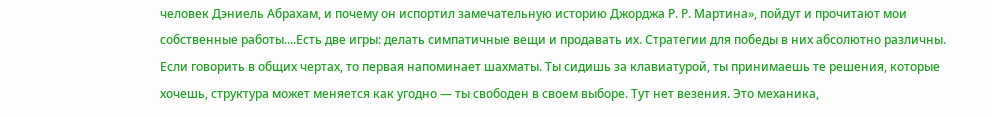человек Дэниель Абрахам, и почему он испортил замечательную историю Джорджа Р. Р. Мартина», пойдут и прочитают мои собственные работы....Есть две игры: делать симпатичные вещи и продавать их. Стратегии для победы в них абсолютно различны. Если говорить в общих чертах, то первая напоминает шахматы. Ты сидишь за клавиатурой, ты принимаешь те решения, которые хочешь, структура может меняется как угодно — ты свободен в своем выборе. Тут нет везения. Это механика,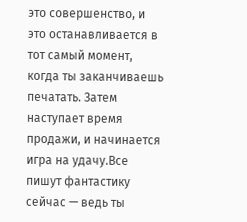это совершенство, и это останавливается в тот самый момент, когда ты заканчиваешь печатать. Затем наступает время продажи, и начинается игра на удачу.Все пишут фантастику сейчас — ведь ты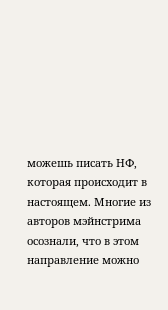можешь писать НФ, которая происходит в настоящем. Многие из авторов мэйнстрима осознали, что в этом направление можно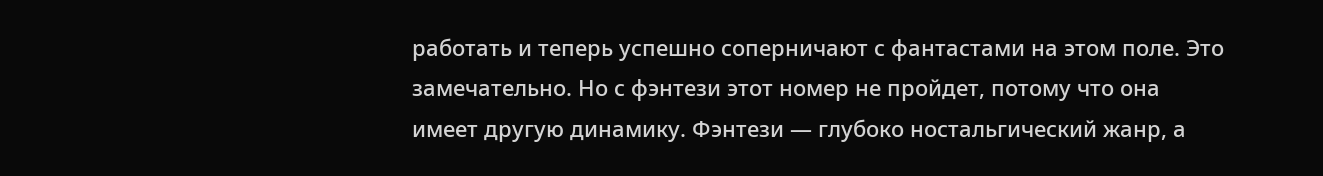работать и теперь успешно соперничают с фантастами на этом поле. Это замечательно. Но с фэнтези этот номер не пройдет, потому что она имеет другую динамику. Фэнтези — глубоко ностальгический жанр, а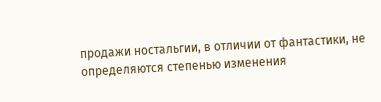продажи ностальгии, в отличии от фантастики, не определяются степенью изменения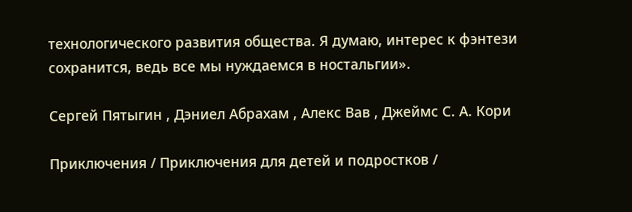технологического развития общества. Я думаю, интерес к фэнтези сохранится, ведь все мы нуждаемся в ностальгии».

Сергей Пятыгин , Дэниел Абрахам , Алекс Вав , Джеймс С. А. Кори

Приключения / Приключения для детей и подростков /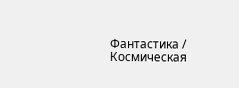Фантастика / Космическая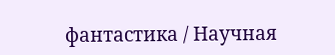фантастика / Научная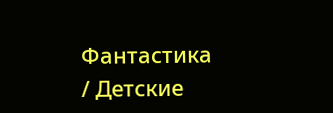Фантастика / Детские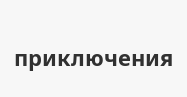приключения